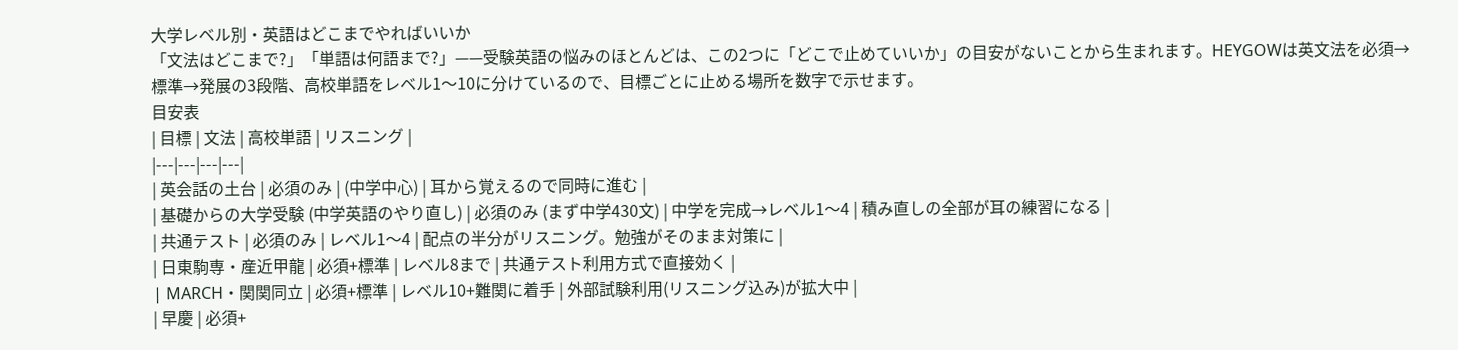大学レベル別・英語はどこまでやればいいか
「文法はどこまで?」「単語は何語まで?」——受験英語の悩みのほとんどは、この2つに「どこで止めていいか」の目安がないことから生まれます。HEYGOWは英文法を必須→標準→発展の3段階、高校単語をレベル1〜10に分けているので、目標ごとに止める場所を数字で示せます。
目安表
| 目標 | 文法 | 高校単語 | リスニング |
|---|---|---|---|
| 英会話の土台 | 必須のみ | (中学中心) | 耳から覚えるので同時に進む |
| 基礎からの大学受験 (中学英語のやり直し) | 必須のみ (まず中学430文) | 中学を完成→レベル1〜4 | 積み直しの全部が耳の練習になる |
| 共通テスト | 必須のみ | レベル1〜4 | 配点の半分がリスニング。勉強がそのまま対策に |
| 日東駒専・産近甲龍 | 必須+標準 | レベル8まで | 共通テスト利用方式で直接効く |
| MARCH・関関同立 | 必須+標準 | レベル10+難関に着手 | 外部試験利用(リスニング込み)が拡大中 |
| 早慶 | 必須+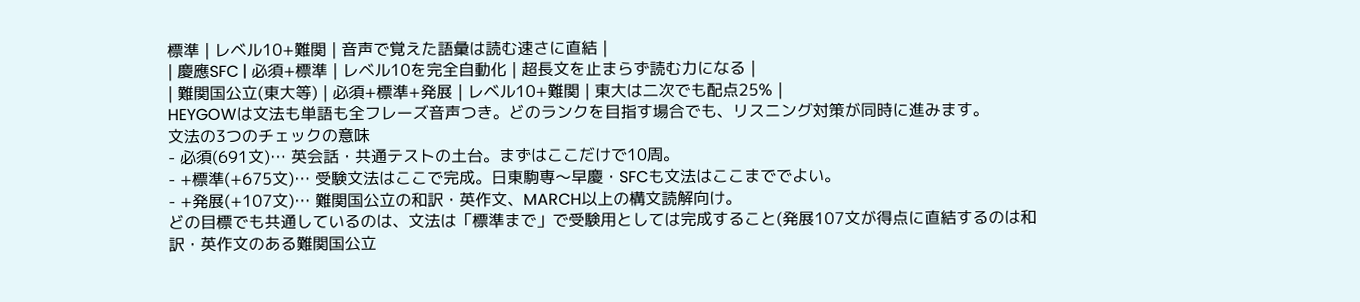標準 | レベル10+難関 | 音声で覚えた語彙は読む速さに直結 |
| 慶應SFC | 必須+標準 | レベル10を完全自動化 | 超長文を止まらず読む力になる |
| 難関国公立(東大等) | 必須+標準+発展 | レベル10+難関 | 東大は二次でも配点25% |
HEYGOWは文法も単語も全フレーズ音声つき。どのランクを目指す場合でも、リスニング対策が同時に進みます。
文法の3つのチェックの意味
- 必須(691文)… 英会話・共通テストの土台。まずはここだけで10周。
- +標準(+675文)… 受験文法はここで完成。日東駒専〜早慶・SFCも文法はここまででよい。
- +発展(+107文)… 難関国公立の和訳・英作文、MARCH以上の構文読解向け。
どの目標でも共通しているのは、文法は「標準まで」で受験用としては完成すること(発展107文が得点に直結するのは和訳・英作文のある難関国公立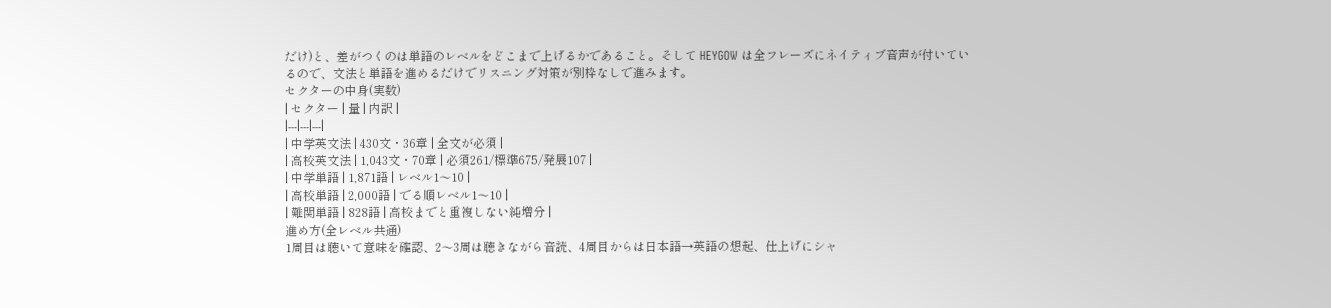だけ)と、差がつくのは単語のレベルをどこまで上げるかであること。そして HEYGOW は全フレーズにネイティブ音声が付いているので、文法と単語を進めるだけでリスニング対策が別枠なしで進みます。
セクターの中身(実数)
| セクター | 量 | 内訳 |
|---|---|---|
| 中学英文法 | 430文・36章 | 全文が必須 |
| 高校英文法 | 1,043文・70章 | 必須261/標準675/発展107 |
| 中学単語 | 1,871語 | レベル1〜10 |
| 高校単語 | 2,000語 | でる順レベル1〜10 |
| 難関単語 | 828語 | 高校までと重複しない純増分 |
進め方(全レベル共通)
1周目は聴いて意味を確認、2〜3周は聴きながら音読、4周目からは日本語→英語の想起、仕上げにシャ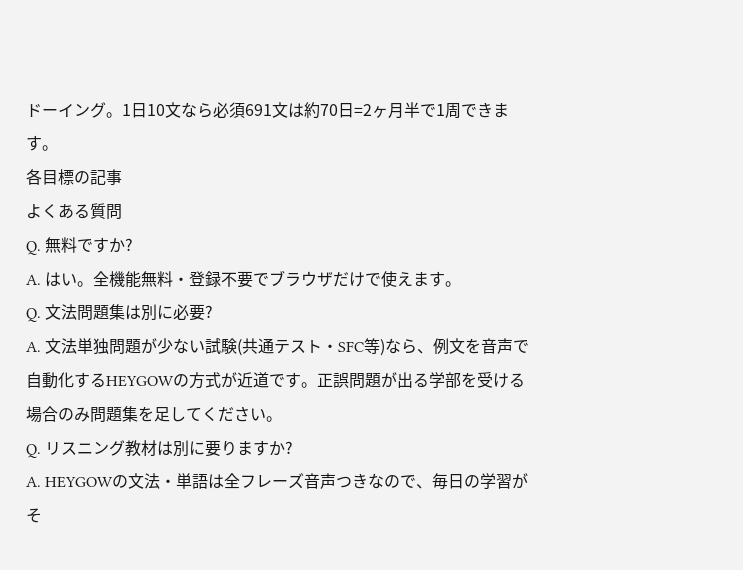ドーイング。1日10文なら必須691文は約70日=2ヶ月半で1周できます。
各目標の記事
よくある質問
Q. 無料ですか?
A. はい。全機能無料・登録不要でブラウザだけで使えます。
Q. 文法問題集は別に必要?
A. 文法単独問題が少ない試験(共通テスト・SFC等)なら、例文を音声で自動化するHEYGOWの方式が近道です。正誤問題が出る学部を受ける場合のみ問題集を足してください。
Q. リスニング教材は別に要りますか?
A. HEYGOWの文法・単語は全フレーズ音声つきなので、毎日の学習がそ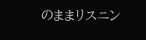のままリスニン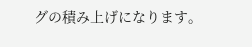グの積み上げになります。